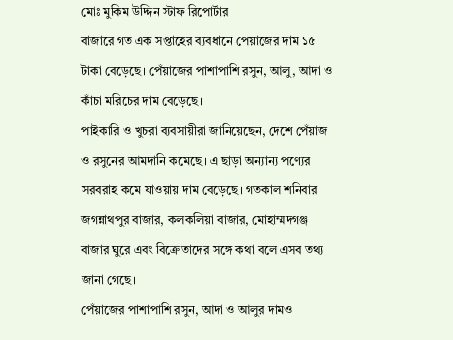মোঃ মুকিম উদ্দিন স্টাফ রিপোর্টার
বাজারে গত এক সপ্তাহের ব্যবধানে পেয়াজের দাম ১৫ টাকা বেড়েছে। পেঁয়াজের পাশাপাশি রসুন, আলু, আদা ও কাঁচা মরিচের দাম বেড়েছে।
পাইকারি ও খুচরা ব্যবসায়ীরা জানিয়েছেন, দেশে পেঁয়াজ ও রসুনের আমদানি কমেছে। এ ছাড়া অন্যান্য পণ্যের সরবরাহ কমে যাওয়ায় দাম বেড়েছে। গতকাল শনিবার জগন্নাথপুর বাজার, কলকলিয়া বাজার, মোহাম্মদগঞ্জ বাজার ঘুরে এবং বিক্রেতাদের সঙ্গে কথা বলে এসব তথ্য জানা গেছে।
পেঁয়াজের পাশাপাশি রসুন, আদা ও আলুর দামও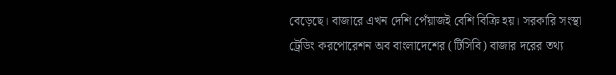বেড়েছে। বাজারে এখন দেশি পেঁয়াজই বেশি বিক্রি হয়। সরকারি সংস্থা ট্রেডিং করপোরেশন অব বাংলাদেশের (টিসিবি) বাজার দরের তথ্য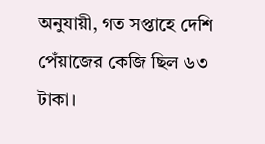অনুযায়ী, গত সপ্তাহে দেশি পেঁয়াজের কেজি ছিল ৬৩ টাকা।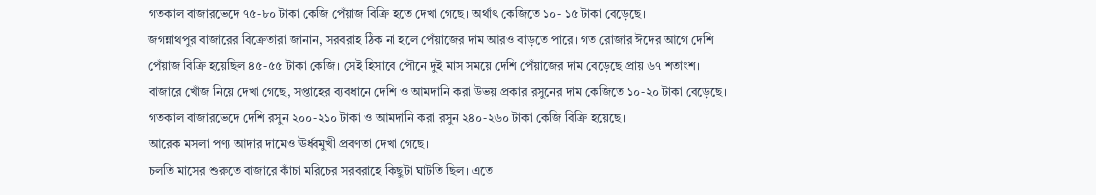গতকাল বাজারভেদে ৭৫-৮০ টাকা কেজি পেঁয়াজ বিক্রি হতে দেখা গেছে। অর্থাৎ কেজিতে ১০- ১৫ টাকা বেড়েছে।
জগন্নাথপুর বাজারের বিক্রেতারা জানান, সরবরাহ ঠিক না হলে পেঁয়াজের দাম আরও বাড়তে পারে। গত রোজার ঈদের আগে দেশি পেঁয়াজ বিক্রি হয়েছিল ৪৫-৫৫ টাকা কেজি। সেই হিসাবে পৌনে দুই মাস সময়ে দেশি পেঁয়াজের দাম বেড়েছে প্রায় ৬৭ শতাংশ।
বাজারে খোঁজ নিয়ে দেখা গেছে, সপ্তাহের ব্যবধানে দেশি ও আমদানি করা উভয় প্রকার রসুনের দাম কেজিতে ১০-২০ টাকা বেড়েছে। গতকাল বাজারভেদে দেশি রসুন ২০০-২১০ টাকা ও আমদানি করা রসুন ২৪০-২৬০ টাকা কেজি বিক্রি হয়েছে।
আরেক মসলা পণ্য আদার দামেও ঊর্ধ্বমুখী প্রবণতা দেখা গেছে।
চলতি মাসের শুরুতে বাজারে কাঁচা মরিচের সরবরাহে কিছুটা ঘাটতি ছিল। এতে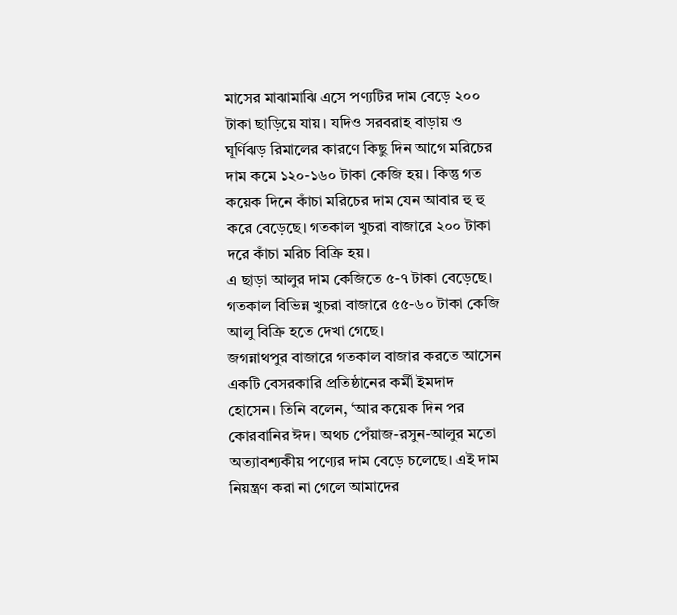মাসের মাঝামাঝি এসে পণ্যটির দাম বেড়ে ২০০ টাকা ছাড়িয়ে যায়। যদিও সরবরাহ বাড়ায় ও ঘূর্ণিঝড় রিমালের কারণে কিছু দিন আগে মরিচের দাম কমে ১২০-১৬০ টাকা কেজি হয়। কিন্তু গত কয়েক দিনে কাঁচা মরিচের দাম যেন আবার হু হু করে বেড়েছে। গতকাল খুচরা বাজারে ২০০ টাকা দরে কাঁচা মরিচ বিক্রি হয়।
এ ছাড়া আলুর দাম কেজিতে ৫-৭ টাকা বেড়েছে। গতকাল বিভিন্ন খুচরা বাজারে ৫৫-৬০ টাকা কেজি আলু বিক্রি হতে দেখা গেছে।
জগন্নাথপুর বাজারে গতকাল বাজার করতে আসেন একটি বেসরকারি প্রতিষ্ঠানের কর্মী ইমদাদ হোসেন। তিনি বলেন, ‘আর কয়েক দিন পর কোরবানির ঈদ। অথচ পেঁয়াজ-রসুন-আলুর মতো অত্যাবশ্যকীয় পণ্যের দাম বেড়ে চলেছে। এই দাম নিয়ন্ত্রণ করা না গেলে আমাদের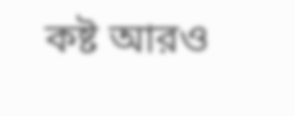কষ্ট আরও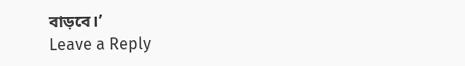বাড়বে।’
Leave a Reply